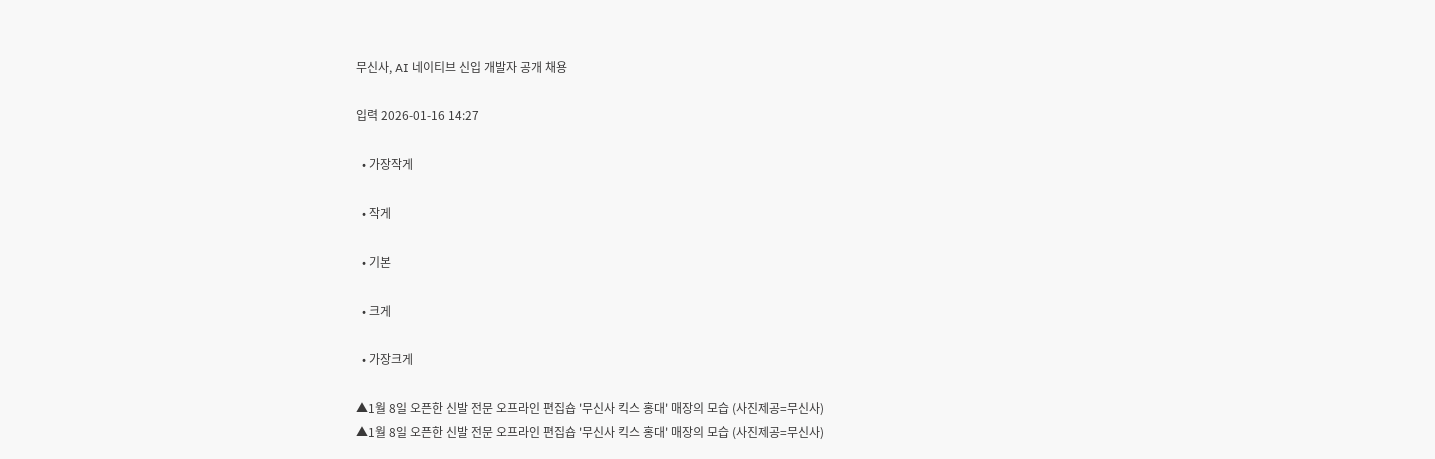무신사, AI 네이티브 신입 개발자 공개 채용

입력 2026-01-16 14:27

  • 가장작게

  • 작게

  • 기본

  • 크게

  • 가장크게

▲1월 8일 오픈한 신발 전문 오프라인 편집숍 '무신사 킥스 홍대' 매장의 모습 (사진제공=무신사)
▲1월 8일 오픈한 신발 전문 오프라인 편집숍 '무신사 킥스 홍대' 매장의 모습 (사진제공=무신사)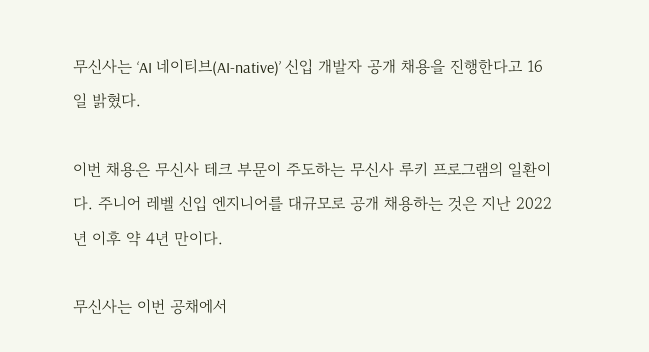무신사는 ‘AI 네이티브(AI-native)’ 신입 개발자 공개 채용을 진행한다고 16일 밝혔다.

이번 채용은 무신사 테크 부문이 주도하는 무신사 루키 프로그램의 일환이다. 주니어 레벨 신입 엔지니어를 대규모로 공개 채용하는 것은 지난 2022년 이후 약 4년 만이다.

무신사는 이번 공채에서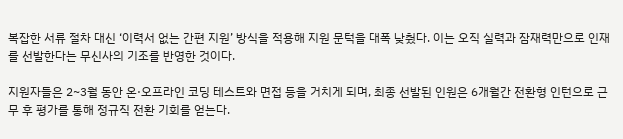복잡한 서류 절차 대신 ‘이력서 없는 간편 지원’ 방식을 적용해 지원 문턱을 대폭 낮췄다. 이는 오직 실력과 잠재력만으로 인재를 선발한다는 무신사의 기조를 반영한 것이다.

지원자들은 2~3월 동안 온·오프라인 코딩 테스트와 면접 등을 거치게 되며, 최종 선발된 인원은 6개월간 전환형 인턴으로 근무 후 평가를 통해 정규직 전환 기회를 얻는다.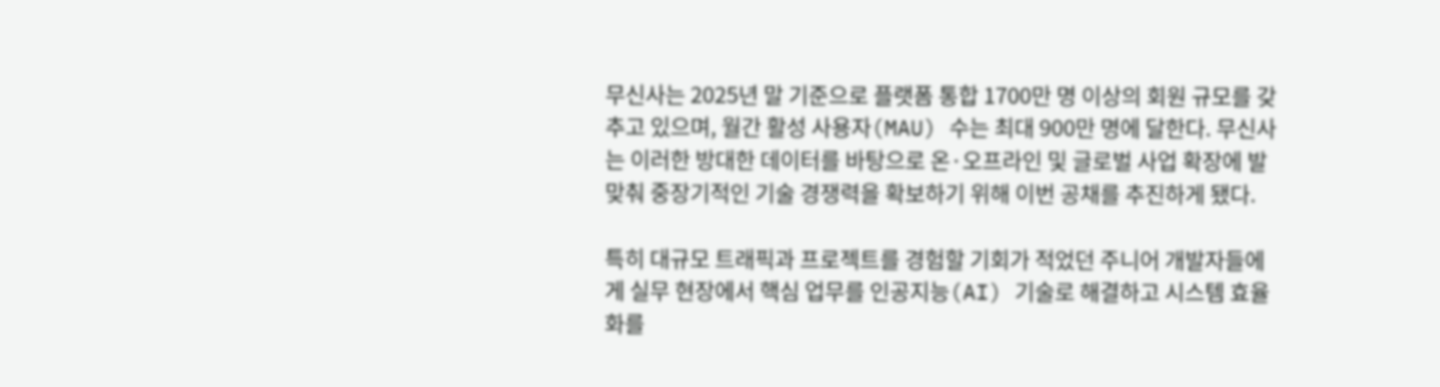무신사는 2025년 말 기준으로 플랫폼 통합 1700만 명 이상의 회원 규모를 갖추고 있으며, 월간 활성 사용자(MAU) 수는 최대 900만 명에 달한다. 무신사는 이러한 방대한 데이터를 바탕으로 온·오프라인 및 글로벌 사업 확장에 발맞춰 중장기적인 기술 경쟁력을 확보하기 위해 이번 공채를 추진하게 됐다.

특히 대규모 트래픽과 프로젝트를 경험할 기회가 적었던 주니어 개발자들에게 실무 현장에서 핵심 업무를 인공지능(AI) 기술로 해결하고 시스템 효율화를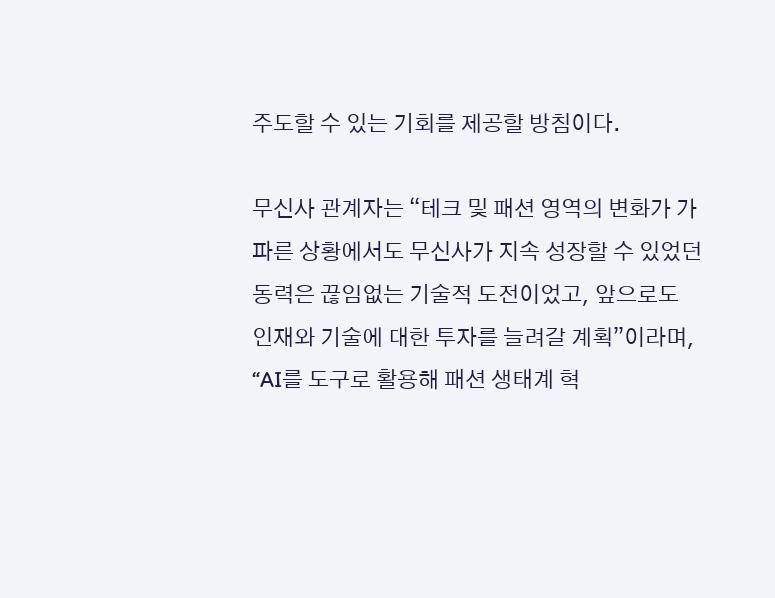주도할 수 있는 기회를 제공할 방침이다.

무신사 관계자는 “테크 및 패션 영역의 변화가 가파른 상황에서도 무신사가 지속 성장할 수 있었던 동력은 끊임없는 기술적 도전이었고, 앞으로도 인재와 기술에 대한 투자를 늘려갈 계획”이라며, “AI를 도구로 활용해 패션 생태계 혁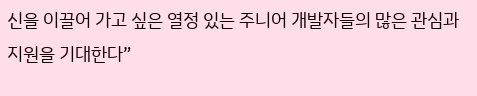신을 이끌어 가고 싶은 열정 있는 주니어 개발자들의 많은 관심과 지원을 기대한다”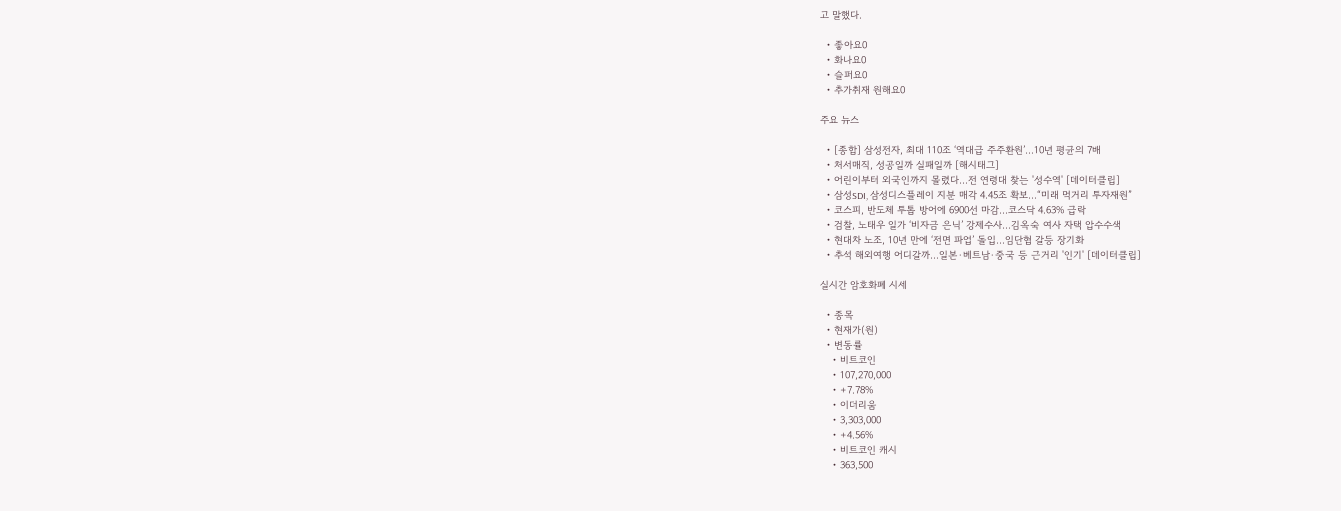고 말했다.

  • 좋아요0
  • 화나요0
  • 슬퍼요0
  • 추가취재 원해요0

주요 뉴스

  • [종합] 삼성전자, 최대 110조 ‘역대급 주주환원’…10년 평균의 7배
  • 처서매직, 성공일까 실패일까 [해시태그]
  • 어린이부터 외국인까지 몰렸다…전 연령대 찾는 '성수역' [데이터클립]
  • 삼성SDI, 삼성디스플레이 지분 매각 4.45조 확보…“미래 먹거리 투자재원”
  • 코스피, 반도체 투톱 방어에 6900선 마감…코스닥 4.63% 급락
  • 검찰, 노태우 일가 ‘비자금 은닉’ 강제수사…김옥숙 여사 자택 압수수색
  • 현대차 노조, 10년 만에 ‘전면 파업’ 돌입…임단협 갈등 장기화
  • 추석 해외여행 어디갈까…일본·베트남·중국 등 근거리 '인기' [데이터클립]

실시간 암호화폐 시세

  • 종목
  • 현재가(원)
  • 변동률
    • 비트코인
    • 107,270,000
    • +7.78%
    • 이더리움
    • 3,303,000
    • +4.56%
    • 비트코인 캐시
    • 363,500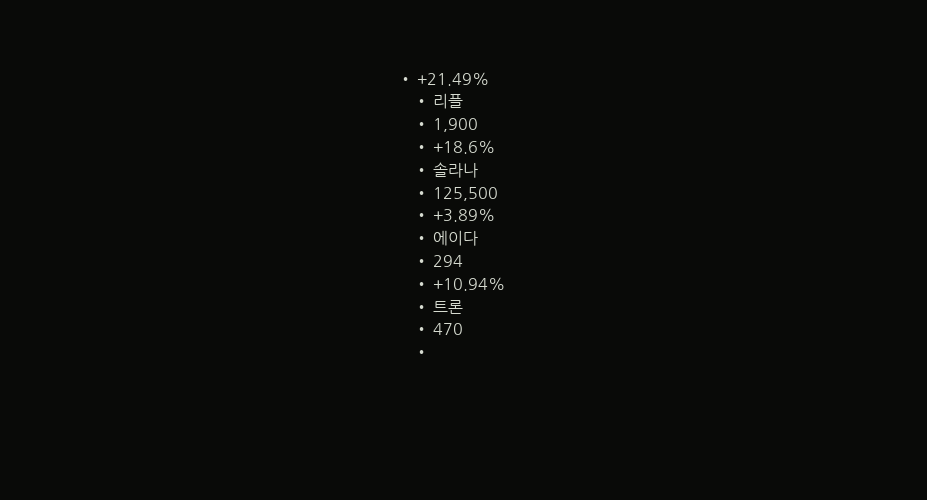• +21.49%
    • 리플
    • 1,900
    • +18.6%
    • 솔라나
    • 125,500
    • +3.89%
    • 에이다
    • 294
    • +10.94%
    • 트론
    • 470
    •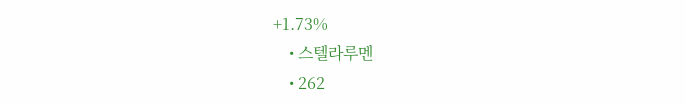+1.73%
    • 스텔라루멘
    • 262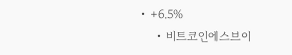• +6.5%
    • 비트코인에스브이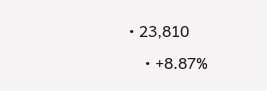• 23,810
    • +8.87%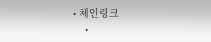• 체인링크
    •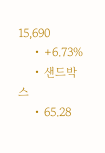15,690
    • +6.73%
    • 샌드박스
    • 65.28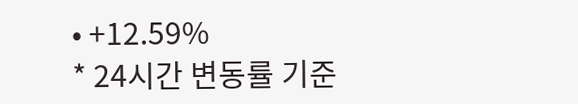• +12.59%
* 24시간 변동률 기준